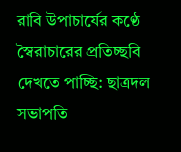রাবি উপাচার্যের কণ্ঠে স্বৈরাচারের প্রতিচ্ছবি দেখতে পাচ্ছি: ছাত্রদল সভাপতি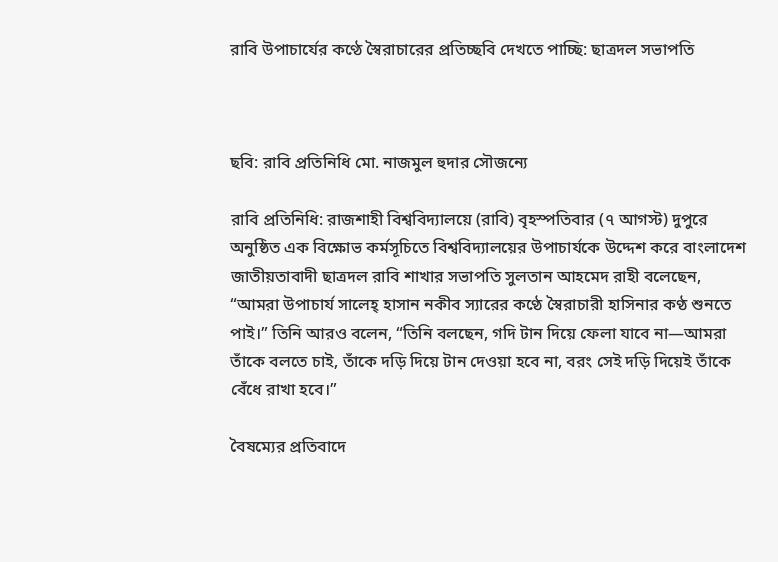রাবি উপাচার্যের কণ্ঠে স্বৈরাচারের প্রতিচ্ছবি দেখতে পাচ্ছি: ছাত্রদল সভাপতি



ছবি: রাবি প্রতিনিধি মো. নাজমুল হুদার সৌজন্যে

রাবি প্রতিনিধি: রাজশাহী বিশ্ববিদ্যালয়ে (রাবি) বৃহস্পতিবার (৭ আগস্ট) দুপুরে অনুষ্ঠিত এক বিক্ষোভ কর্মসূচিতে বিশ্ববিদ্যালয়ের উপাচার্যকে উদ্দেশ করে বাংলাদেশ জাতীয়তাবাদী ছাত্রদল রাবি শাখার সভাপতি সুলতান আহমেদ রাহী বলেছেন, “আমরা উপাচার্য সালেহ্ হাসান নকীব স্যারের কণ্ঠে স্বৈরাচারী হাসিনার কণ্ঠ শুনতে পাই।” তিনি আরও বলেন, “তিনি বলছেন, গদি টান দিয়ে ফেলা যাবে না—আমরা তাঁকে বলতে চাই, তাঁকে দড়ি দিয়ে টান দেওয়া হবে না, বরং সেই দড়ি দিয়েই তাঁকে বেঁধে রাখা হবে।”

বৈষম্যের প্রতিবাদে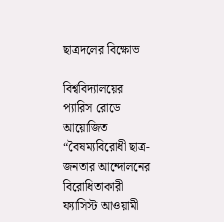ছাত্রদলের বিক্ষোভ

বিশ্ববিদ্যালয়ের প্যারিস রোডে আয়োজিত “বৈষম্যবিরোধী ছাত্র-জনতার আন্দোলনের বিরোধিতাকারী ফ্যাসিস্ট আওয়ামী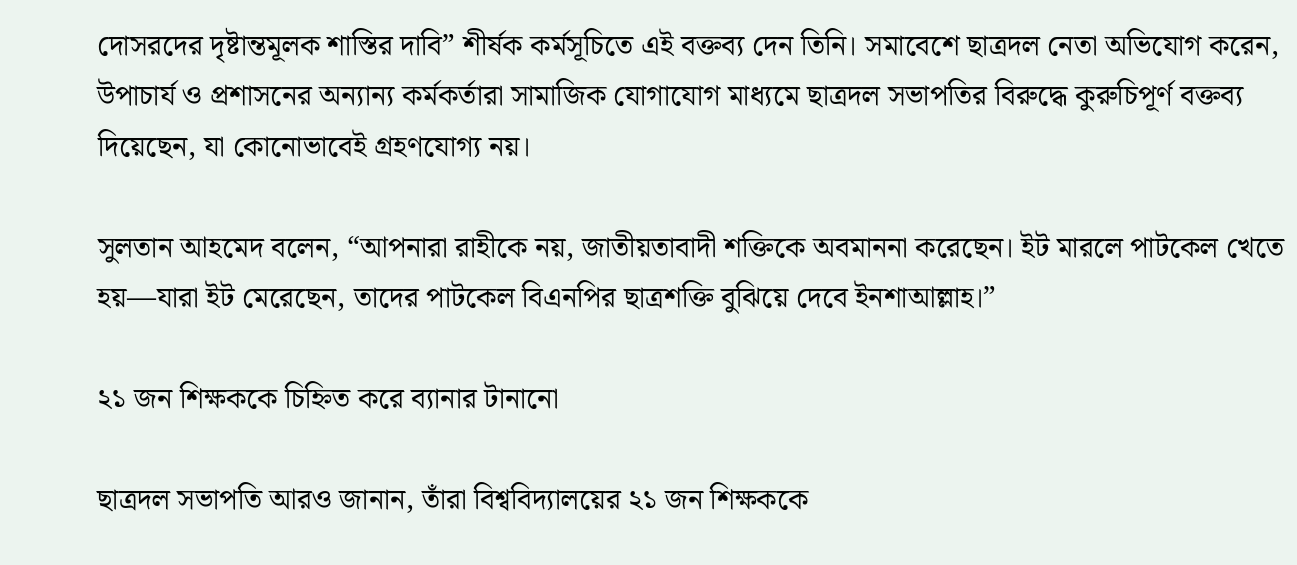দোসরদের দৃষ্টান্তমূলক শাস্তির দাবি” শীর্ষক কর্মসূচিতে এই বক্তব্য দেন তিনি। সমাবেশে ছাত্রদল নেতা অভিযোগ করেন, উপাচার্য ও প্রশাসনের অন্যান্য কর্মকর্তারা সামাজিক যোগাযোগ মাধ্যমে ছাত্রদল সভাপতির বিরুদ্ধে কুরুচিপূর্ণ বক্তব্য দিয়েছেন, যা কোনোভাবেই গ্রহণযোগ্য নয়।

সুলতান আহমেদ বলেন, “আপনারা রাহীকে নয়, জাতীয়তাবাদী শক্তিকে অবমাননা করেছেন। ইট মারলে পাটকেল খেতে হয়—যারা ইট মেরেছেন, তাদের পাটকেল বিএনপির ছাত্রশক্তি বুঝিয়ে দেবে ইনশাআল্লাহ।”

২১ জন শিক্ষককে চিহ্নিত করে ব্যানার টানানো

ছাত্রদল সভাপতি আরও জানান, তাঁরা বিশ্ববিদ্যালয়ের ২১ জন শিক্ষককে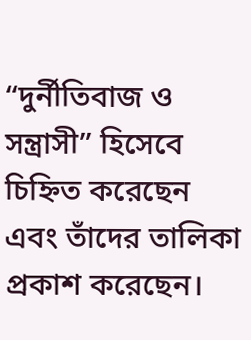“দুর্নীতিবাজ ও সন্ত্রাসী” হিসেবে চিহ্নিত করেছেন এবং তাঁদের তালিকা প্রকাশ করেছেন।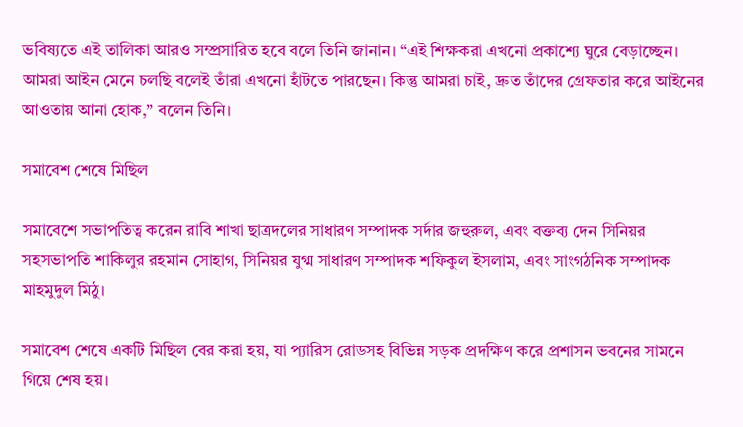ভবিষ্যতে এই তালিকা আরও সম্প্রসারিত হবে বলে তিনি জানান। “এই শিক্ষকরা এখনো প্রকাশ্যে ঘুরে বেড়াচ্ছেন। আমরা আইন মেনে চলছি বলেই তাঁরা এখনো হাঁটতে পারছেন। কিন্তু আমরা চাই, দ্রুত তাঁদের গ্রেফতার করে আইনের আওতায় আনা হোক,” বলেন তিনি।

সমাবেশ শেষে মিছিল

সমাবেশে সভাপতিত্ব করেন রাবি শাখা ছাত্রদলের সাধারণ সম্পাদক সর্দার জহুরুল, এবং বক্তব্য দেন সিনিয়র সহসভাপতি শাকিলুর রহমান সোহাগ, সিনিয়র যুগ্ম সাধারণ সম্পাদক শফিকুল ইসলাম, এবং সাংগঠনিক সম্পাদক মাহমুদুল মিঠু।

সমাবেশ শেষে একটি মিছিল বের করা হয়, যা প্যারিস রোডসহ বিভিন্ন সড়ক প্রদক্ষিণ করে প্রশাসন ভবনের সামনে গিয়ে শেষ হয়।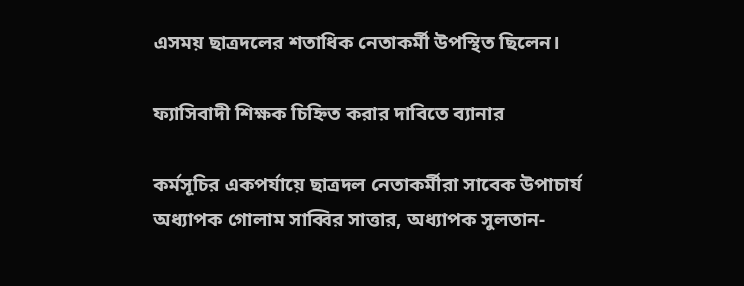এসময় ছাত্রদলের শতাধিক নেতাকর্মী উপস্থিত ছিলেন।

ফ্যাসিবাদী শিক্ষক চিহ্নিত করার দাবিতে ব্যানার

কর্মসূচির একপর্যায়ে ছাত্রদল নেতাকর্মীরা সাবেক উপাচার্য অধ্যাপক গোলাম সাব্বির সাত্তার, অধ্যাপক সুলতান-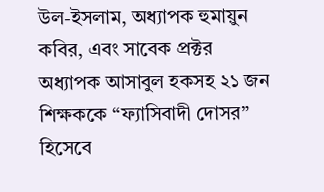উল-ইসলাম, অধ্যাপক হুমায়ুন কবির, এবং সাবেক প্রক্টর অধ্যাপক আসাবুল হকসহ ২১ জন শিক্ষককে “ফ্যাসিবাদী দোসর” হিসেবে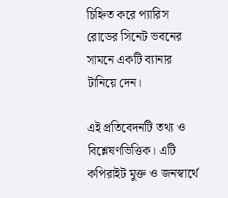চিহ্নিত করে প্যারিস রোডের সিনেট ভবনের সামনে একটি ব্যানার টানিয়ে দেন।

এই প্রতিবেদনটি তথ্য ও বিশ্লেষণভিত্তিক। এটি কপিরাইট মুক্ত ও জনস্বার্থে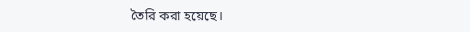তৈরি করা হয়েছে।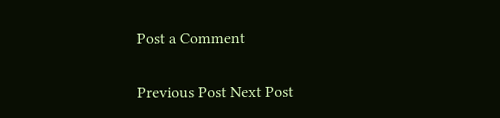Post a Comment

Previous Post Next Post